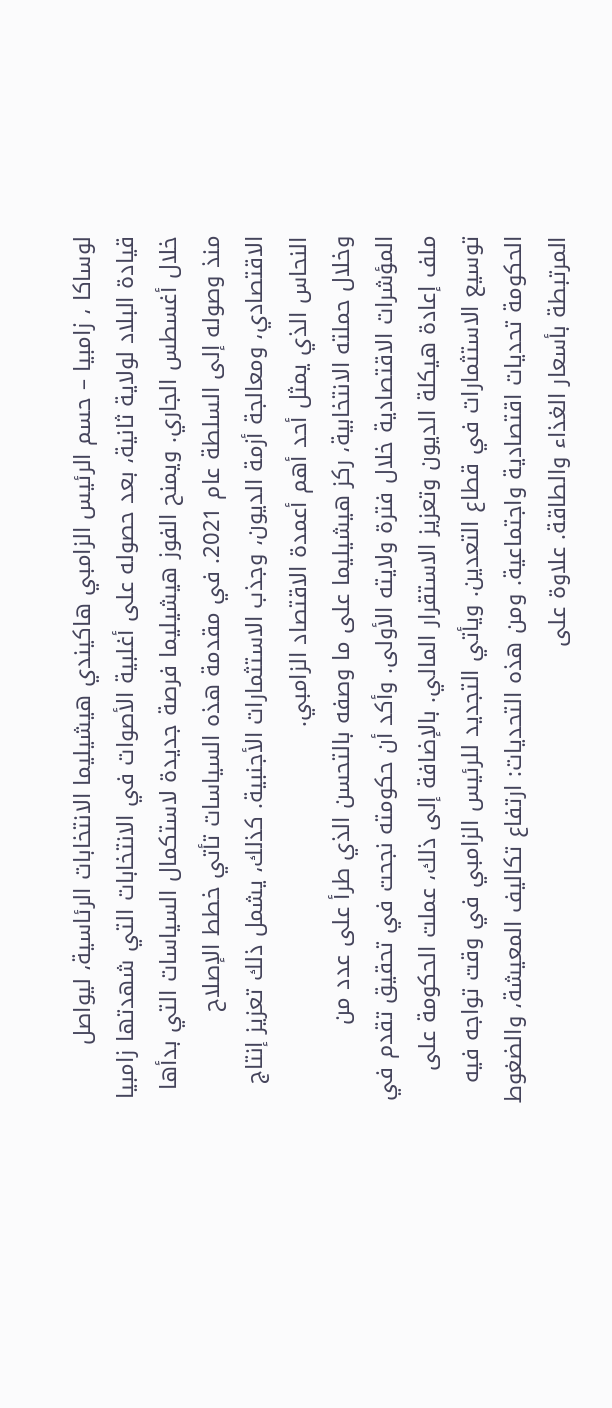لوساكا ، زامبيا – حسم الرئيس الزامبي هاكيندي هيشيليما الانتخابات الرئاسية، ليواصل قيادة البلاد لولاية ثانية، بعد حصوله على أغلبية الأصوات في الانتخابات التي شهدتها زامبيا خلال أغسطس الجاري. ويمنح الفوز هيشيليما فرصة جديدة لاستكمال السياسات التي بدأها منذ وصوله إلى السلطة عام 2021. في مقدمة هذه السياسات تأتي خطط الإصلاح الاقتصادي، ومعالجة أزمة الديون، وجذب الاستثمارات الأجنبية. كذلك، يشمل ذلك تعزيز إنتاج النحاس الذي يمثل أحد أهم أعمدة الاقتصاد الزامبي.
وخلال حملته الانتخابية، ركز هيشيليما على ما وصفه بالتحسن الذي طرأ على عدد من المؤشرات الاقتصادية خلال فترة ولايته الأولى. وأكد أن حكومته نجحت في تحقيق تقدم في ملف إعادة هيكلة الديون وتعزيز الاستقرار المالي. بالإضافة إلى ذلك، عملت الحكومة على توسيع الاستثمارات في قطاع التعدين. ويأتي التجديد للرئيس الزامبي في وقت تواجه فيه الحكومة تحديات اقتصادية واجتماعية. ومن هذه التحديات: ارتفاع تكاليف المعيشة، والضغوط المرتبطة بأسعار الغذاء والطاقة. علاوة على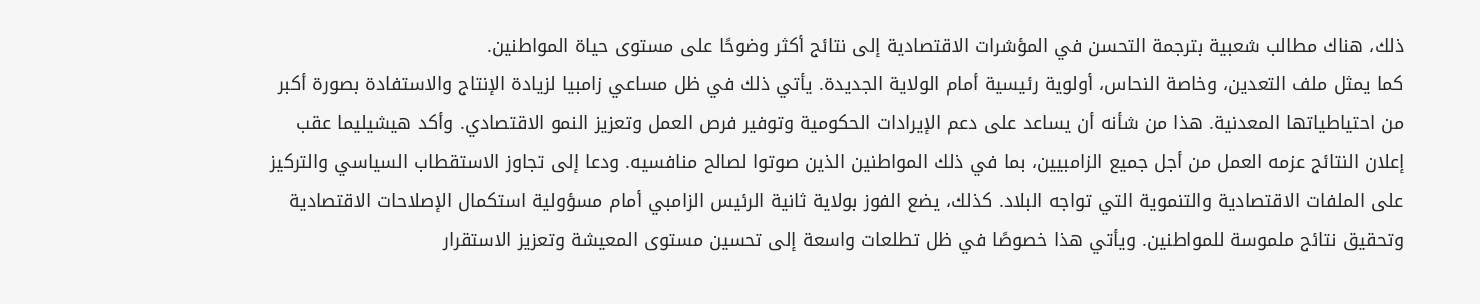ذلك، هناك مطالب شعبية بترجمة التحسن في المؤشرات الاقتصادية إلى نتائج أكثر وضوحًا على مستوى حياة المواطنين.
كما يمثل ملف التعدين، وخاصة النحاس، أولوية رئيسية أمام الولاية الجديدة. يأتي ذلك في ظل مساعي زامبيا لزيادة الإنتاج والاستفادة بصورة أكبر من احتياطياتها المعدنية. هذا من شأنه أن يساعد على دعم الإيرادات الحكومية وتوفير فرص العمل وتعزيز النمو الاقتصادي. وأكد هيشيليما عقب إعلان النتائج عزمه العمل من أجل جميع الزامبيين، بما في ذلك المواطنين الذين صوتوا لصالح منافسيه. ودعا إلى تجاوز الاستقطاب السياسي والتركيز على الملفات الاقتصادية والتنموية التي تواجه البلاد. كذلك، يضع الفوز بولاية ثانية الرئيس الزامبي أمام مسؤولية استكمال الإصلاحات الاقتصادية وتحقيق نتائج ملموسة للمواطنين. ويأتي هذا خصوصًا في ظل تطلعات واسعة إلى تحسين مستوى المعيشة وتعزيز الاستقرار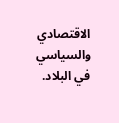الاقتصادي والسياسي في البلاد.